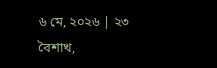৬ মে, ২০২৬ | ২৩ বৈশাখ,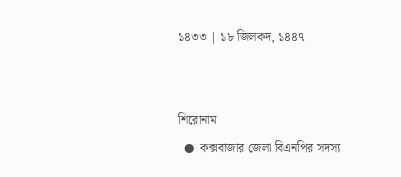১৪৩৩ | ১৮ জিলকদ, ১৪৪৭


শিরোনাম
  ●  কক্সবাজার জেলা বিএনপির সদস্য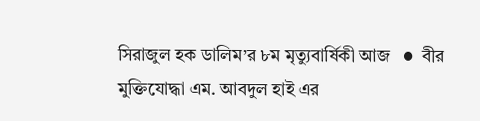সিরাজুল হক ডালিম’র ৮ম মৃত্যুবার্ষিকী আজ   ●  বীর মুক্তিযোদ্ধা এম. আবদুল হাই এর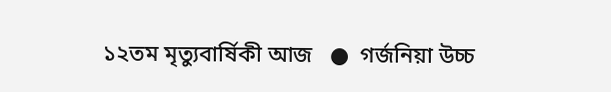১২তম মৃত্যুবার্ষিকী আজ   ●  গর্জনিয়া উচ্চ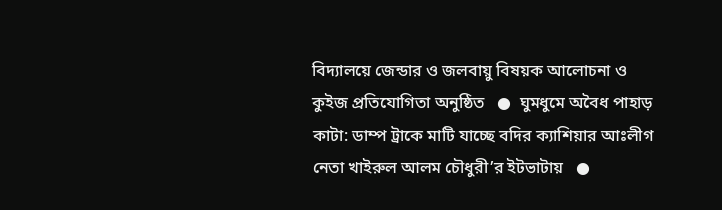বিদ্যালয়ে জেন্ডার ও জলবায়ু বিষয়ক আলোচনা ও কুইজ প্রতিযোগিতা অনুষ্ঠিত   ●  ঘুমধুমে অবৈধ পাহাড় কাটা: ডাম্প ট্রাকে মাটি যাচ্ছে বদির ক্যাশিয়ার আঃলীগ নেতা খাইরুল আলম চৌধুরী’র ইটভাটায়   ●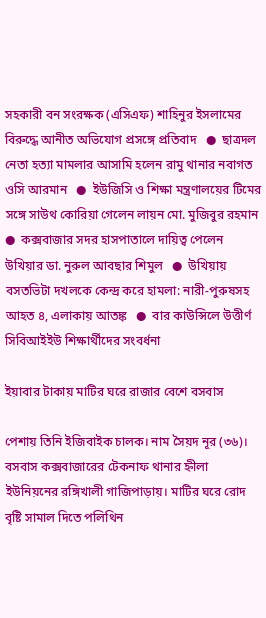সহকারী বন সংরক্ষক (এসিএফ) শাহিনুর ইসলামের বিরুদ্ধে আনীত অভিযোগ প্রসঙ্গে প্রতিবাদ   ●  ছাত্রদল নেতা হত্যা মামলার আসামি হলেন রামু থানার নবাগত ওসি আরমান   ●  ইউজিসি ও শিক্ষা মন্ত্রণালয়ের টিমের সঙ্গে সাউথ কোরিয়া গেলেন লায়ন মো. মুজিবুর রহমান   ●  কক্সবাজার সদর হাসপাতালে দায়িত্ব পেলেন উখিয়ার ডা. নুরুল আবছার শিমুল   ●  উখিয়ায় বসতভিটা দখলকে কেন্দ্র করে হামলা: নারী-পুরুষসহ আহত ৪, এলাকায় আতঙ্ক   ●  বার কাউন্সিলে উত্তীর্ণ সিবিআইইউ শিক্ষার্থীদের সংবর্ধনা

ইয়াবার টাকায় মাটির ঘরে রাজার বেশে বসবাস

পেশায় তিনি ইজিবাইক চালক। নাম সৈয়দ নূর (৩৬)। বসবাস কক্সবাজারের টেকনাফ থানার হ্নীলা ইউনিয়নের রঙ্গিখালী গাজিপাড়ায়। মাটির ঘরে রোদ বৃষ্টি সামাল দিতে পলিথিন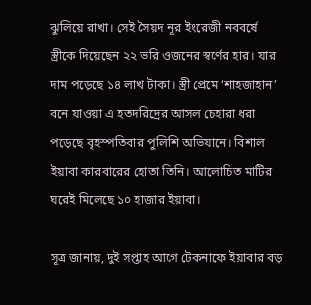ঝুলিয়ে রাখা। সেই সৈয়দ নূর ইংরেজী নববর্ষে স্ত্রীকে দিয়েছেন ২২ ভরি ওজনের স্বর্ণের হার। যার দাম পড়েছে ১৪ লাখ টাকা। স্ত্রী প্রেমে ‘শাহজাহান’ বনে যাওয়া এ হতদরিদ্রের আসল চেহারা ধরা পড়েছে বৃহস্পতিবার পুলিশি অভিযানে। বিশাল ইয়াবা কারবারের হোতা তিনি। আলোচিত মাটির ঘরেই মিলেছে ১০ হাজার ইয়াবা।

সূত্র জানায়, দুই সপ্তাহ আগে টেকনাফে ইয়াবার বড়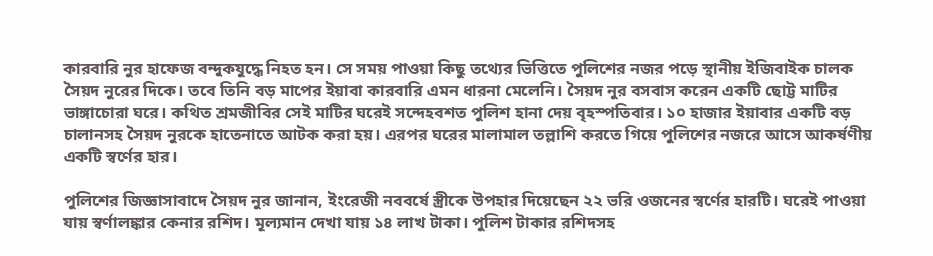কারবারি নুর হাফেজ বন্দুকযুদ্ধে নিহত হন। সে সময় পাওয়া কিছু তথ্যের ভিত্তিতে পুলিশের নজর পড়ে স্থানীয় ইজিবাইক চালক সৈয়দ নুরের দিকে। তবে তিনি বড় মাপের ইয়াবা কারবারি এমন ধারনা মেলেনি। সৈয়দ নুর বসবাস করেন একটি ছোট্ট মাটির ভাঙ্গাচোরা ঘরে। কথিত শ্রমজীবির সেই মাটির ঘরেই সন্দেহবশত পুলিশ হানা দেয় বৃহস্পতিবার। ১০ হাজার ইয়াবার একটি বড় চালানসহ সৈয়দ নুরকে হাতেনাতে আটক করা হয়। এরপর ঘরের মালামাল তল্লাশি করতে গিয়ে পুলিশের নজরে আসে আকর্ষণীয় একটি স্বর্ণের হার।

পুলিশের জিজ্ঞাসাবাদে সৈয়দ নুর জানান, ইংরেজী নববর্ষে স্ত্রীকে উপহার দিয়েছেন ২২ ভরি ওজনের স্বর্ণের হারটি। ঘরেই পাওয়া যায় স্বর্ণালঙ্কার কেনার রশিদ। মূল্যমান দেখা যায় ১৪ লাখ টাকা। পুলিশ টাকার রশিদসহ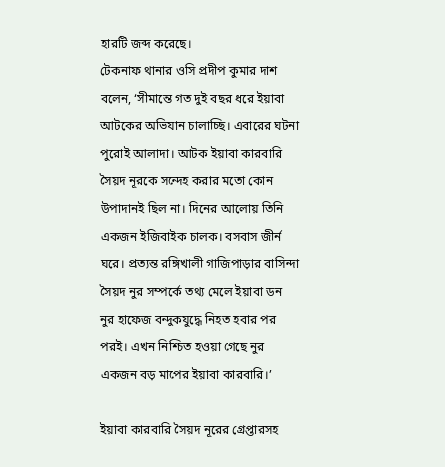হারটি জব্দ করেছে।
টেকনাফ থানার ওসি প্রদীপ কুমার দাশ বলেন, ‘সীমান্তে গত দুই বছর ধরে ইয়াবা আটকের অভিযান চালাচ্ছি। এবারের ঘটনা পুরোই আলাদা। আটক ইয়াবা কারবারি সৈয়দ নূরকে সন্দেহ করার মতো কোন উপাদানই ছিল না। দিনের আলোয় তিনি একজন ইজিবাইক চালক। বসবাস জীর্ন ঘরে। প্রত্যন্ত রঙ্গিখালী গাজিপাড়ার বাসিন্দা সৈয়দ নুর সম্পর্কে তথ্য মেলে ইয়াবা ডন নুর হাফেজ বন্দুকযুদ্ধে নিহত হবার পর পরই। এখন নিশ্চিত হওয়া গেছে নুর একজন বড় মাপের ইয়াবা কারবারি।’

ইয়াবা কারবারি সৈয়দ নূরের গ্রেপ্তারসহ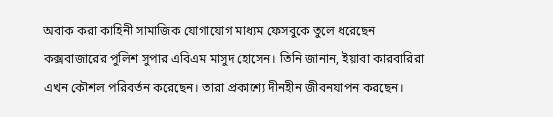অবাক করা কাহিনী সামাজিক যোগাযোগ মাধ্যম ফেসবুকে তুলে ধরেছেন কক্সবাজারের পুলিশ সুপার এবিএম মাসুদ হোসেন। তিনি জানান, ইয়াবা কারবারিরা এখন কৌশল পরিবর্তন করেছেন। তারা প্রকাশ্যে দীনহীন জীবনযাপন করছেন।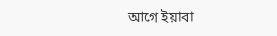আগে ইয়াবা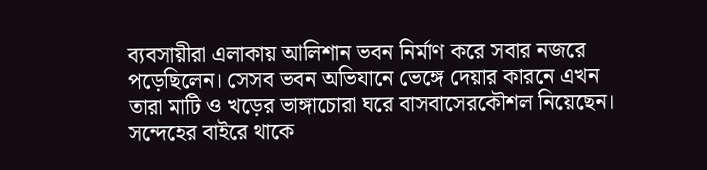ব্যবসায়ীরা এলাকায় আলিশান ভবন নির্মাণ করে সবার নজরে পড়েছিলেন। সেসব ভবন অভিযানে ভেঙ্গে দেয়ার কারনে এখন তারা মাটি ও খড়ের ভাঙ্গাচোরা ঘরে বাসবাসেরকৌশল নিয়েছেন। সন্দেহের বাইরে থাকে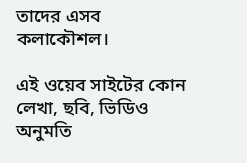তাদের এসব কলাকৌশল।

এই ওয়েব সাইটের কোন লেখা, ছবি, ভিডিও অনুমতি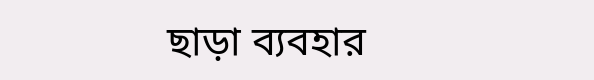ছাড়া ব্যবহার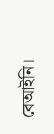বেআইনি।